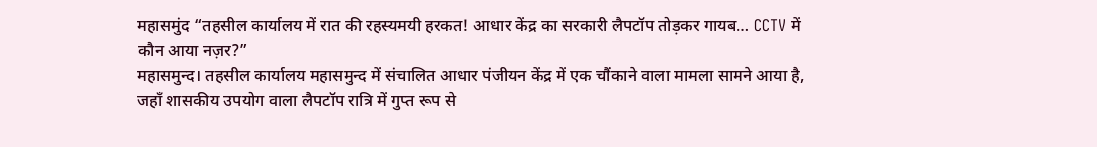महासमुंद “तहसील कार्यालय में रात की रहस्यमयी हरकत! आधार केंद्र का सरकारी लैपटॉप तोड़कर गायब… CCTV में कौन आया नज़र?”
महासमुन्द। तहसील कार्यालय महासमुन्द में संचालित आधार पंजीयन केंद्र में एक चौंकाने वाला मामला सामने आया है, जहाँ शासकीय उपयोग वाला लैपटॉप रात्रि में गुप्त रूप से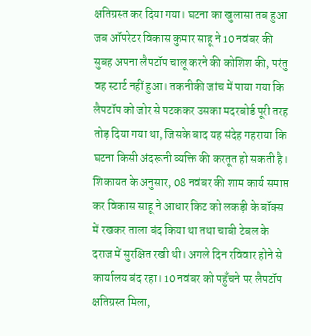क्षतिग्रस्त कर दिया गया। घटना का खुलासा तब हुआ जब ऑपरेटर विकास कुमार साहू ने 10 नवंबर की सुबह अपना लैपटॉप चालू करने की कोशिश की, परंतु वह स्टार्ट नहीं हुआ। तकनीकी जांच में पाया गया कि लैपटॉप को जोर से पटककर उसका मदरबोर्ड पूरी तरह तोड़ दिया गया था, जिसके बाद यह संदेह गहराया कि घटना किसी अंदरूनी व्यक्ति की करतूत हो सकती है।
शिकायत के अनुसार, 08 नवंबर की शाम कार्य समाप्त कर विकास साहू ने आधार किट को लकड़ी के बॉक्स में रखकर ताला बंद किया था तथा चाबी टेबल के दराज में सुरक्षित रखी थी। अगले दिन रविवार होने से कार्यालय बंद रहा। 10 नवंबर को पहुँचने पर लैपटॉप क्षतिग्रस्त मिला,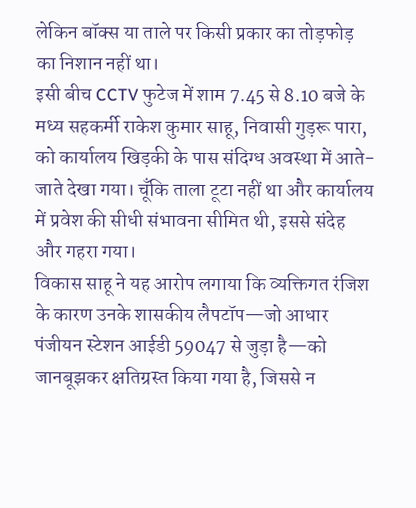लेकिन बॉक्स या ताले पर किसी प्रकार का तोड़फोड़ का निशान नहीं था।
इसी बीच CCTV फुटेज में शाम 7.45 से 8.10 बजे के मध्य सहकर्मी राकेश कुमार साहू, निवासी गुड़रू पारा, को कार्यालय खिड़की के पास संदिग्ध अवस्था में आते-जाते देखा गया। चूँकि ताला टूटा नहीं था और कार्यालय में प्रवेश की सीधी संभावना सीमित थी, इससे संदेह और गहरा गया।
विकास साहू ने यह आरोप लगाया कि व्यक्तिगत रंजिश के कारण उनके शासकीय लैपटॉप—जो आधार पंजीयन स्टेशन आईडी 59047 से जुड़ा है—को जानबूझकर क्षतिग्रस्त किया गया है, जिससे न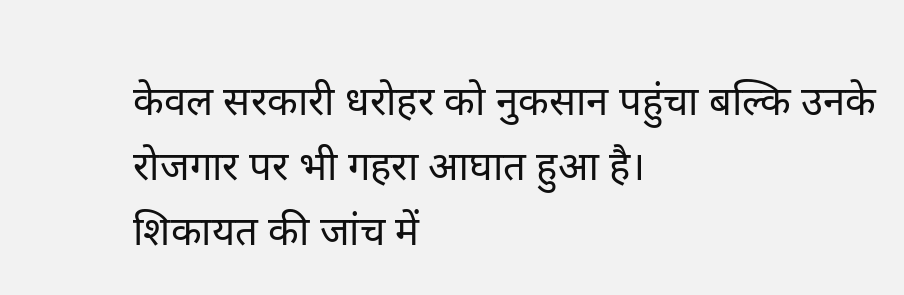केवल सरकारी धरोहर को नुकसान पहुंचा बल्कि उनके रोजगार पर भी गहरा आघात हुआ है।
शिकायत की जांच में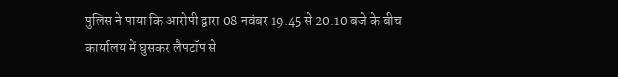पुलिस ने पाया कि आरोपी द्वारा 08 नवंबर 19.45 से 20.10 बजे के बीच कार्यालय में घुसकर लैपटॉप से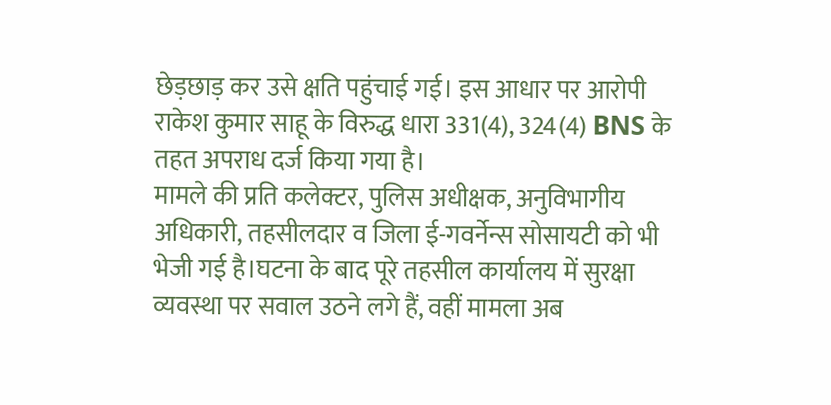छेड़छाड़ कर उसे क्षति पहुंचाई गई। इस आधार पर आरोपी राकेश कुमार साहू के विरुद्ध धारा 331(4), 324(4) BNS के तहत अपराध दर्ज किया गया है।
मामले की प्रति कलेक्टर, पुलिस अधीक्षक, अनुविभागीय अधिकारी, तहसीलदार व जिला ई-गवर्नेन्स सोसायटी को भी भेजी गई है।घटना के बाद पूरे तहसील कार्यालय में सुरक्षा व्यवस्था पर सवाल उठने लगे हैं, वहीं मामला अब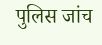पुलिस जांच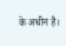के अधीन है।